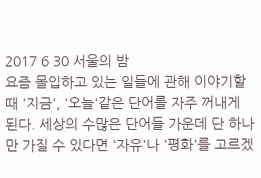2017 6 30 서울의 밤
요즘 몰입하고 있는 일들에 관해 이야기할 때 '지금', '오늘'같은 단어를 자주 꺼내게 된다. 세상의 수많은 단어들 가운데 단 하나만 가질 수 있다면 '자유'나 '평화'를 고르겠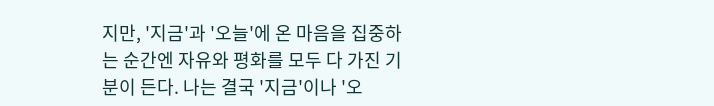지만, '지금'과 '오늘'에 온 마음을 집중하는 순간엔 자유와 평화를 모두 다 가진 기분이 든다. 나는 결국 '지금'이나 '오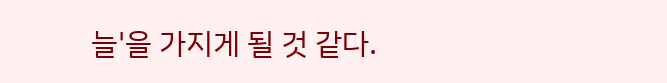늘'을 가지게 될 것 같다.